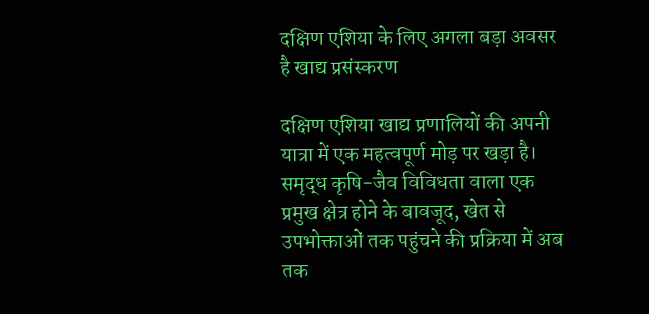दक्षिण एशिया के लिए अगला बड़ा अवसर है खाद्य प्रसंस्करण

दक्षिण एशिया खाद्य प्रणालियों की अपनी यात्रा में एक महत्वपूर्ण मोड़ पर खड़ा है। समृद्ध कृषि-जैव विविधता वाला एक प्रमुख क्षेत्र होने के बावजूद, खेत से उपभोक्ताओं तक पहुंचने की प्रक्रिया में अब तक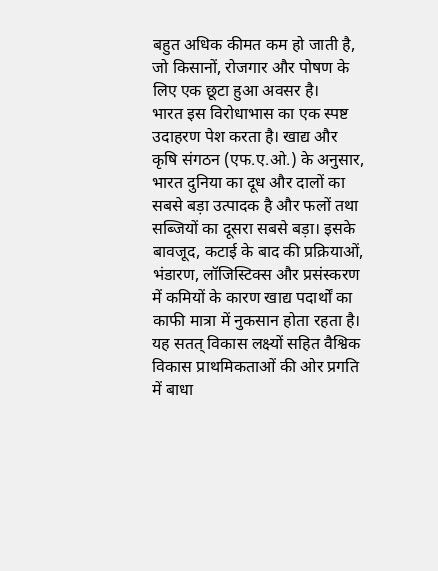बहुत अधिक कीमत कम हो जाती है, जो किसानों, रोजगार और पोषण के लिए एक छूटा हुआ अवसर है।
भारत इस विरोधाभास का एक स्पष्ट उदाहरण पेश करता है। खाद्य और कृषि संगठन (एफ.ए.ओ.) के अनुसार, भारत दुनिया का दूध और दालों का सबसे बड़ा उत्पादक है और फलों तथा सब्जियों का दूसरा सबसे बड़ा। इसके बावजूद, कटाई के बाद की प्रक्रियाओं, भंडारण, लॉजिस्टिक्स और प्रसंस्करण में कमियों के कारण खाद्य पदार्थों का काफी मात्रा में नुकसान होता रहता है। यह सतत् विकास लक्ष्यों सहित वैश्विक विकास प्राथमिकताओं की ओर प्रगति में बाधा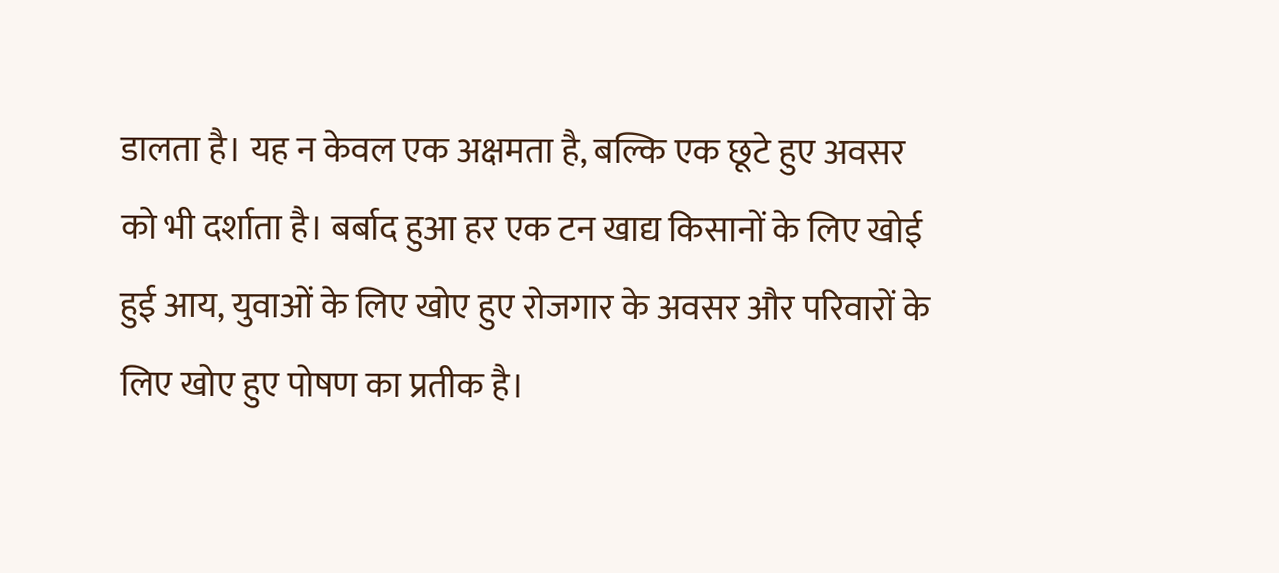डालता है। यह न केवल एक अक्षमता है, बल्कि एक छूटे हुए अवसर को भी दर्शाता है। बर्बाद हुआ हर एक टन खाद्य किसानों के लिए खोई हुई आय, युवाओं के लिए खोए हुए रोजगार के अवसर और परिवारों के लिए खोए हुए पोषण का प्रतीक है।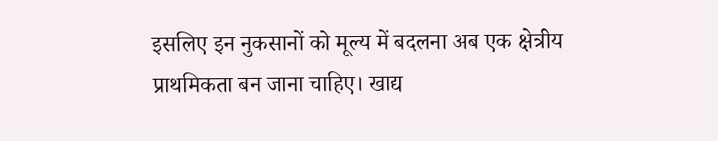इसलिए इन नुकसानों को मूल्य में बदलना अब एक क्षेत्रीय प्राथमिकता बन जाना चाहिए। खाद्य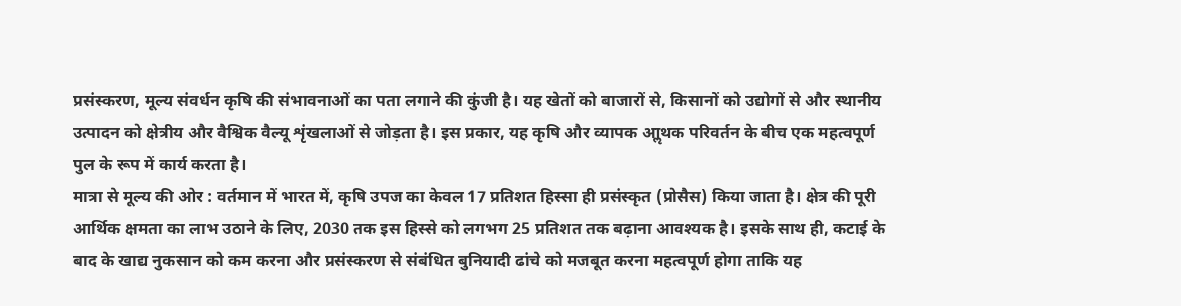प्रसंस्करण, मूल्य संवर्धन कृषि की संभावनाओं का पता लगाने की कुंजी है। यह खेतों को बाजारों से, किसानों को उद्योगों से और स्थानीय उत्पादन को क्षेत्रीय और वैश्विक वैल्यू शृंखलाओं से जोड़ता है। इस प्रकार, यह कृषि और व्यापक आॢथक परिवर्तन के बीच एक महत्वपूर्ण पुल के रूप में कार्य करता है।
मात्रा से मूल्य की ओर : वर्तमान में भारत में, कृषि उपज का केवल 17 प्रतिशत हिस्सा ही प्रसंस्कृत (प्रोसैस) किया जाता है। क्षेत्र की पूरी आर्थिक क्षमता का लाभ उठाने के लिए, 2030 तक इस हिस्से को लगभग 25 प्रतिशत तक बढ़ाना आवश्यक है। इसके साथ ही, कटाई के बाद के खाद्य नुकसान को कम करना और प्रसंस्करण से संबंधित बुनियादी ढांचे को मजबूत करना महत्वपूर्ण होगा ताकि यह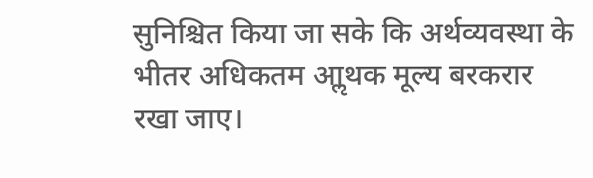सुनिश्चित किया जा सके कि अर्थव्यवस्था के भीतर अधिकतम आॢथक मूल्य बरकरार रखा जाए।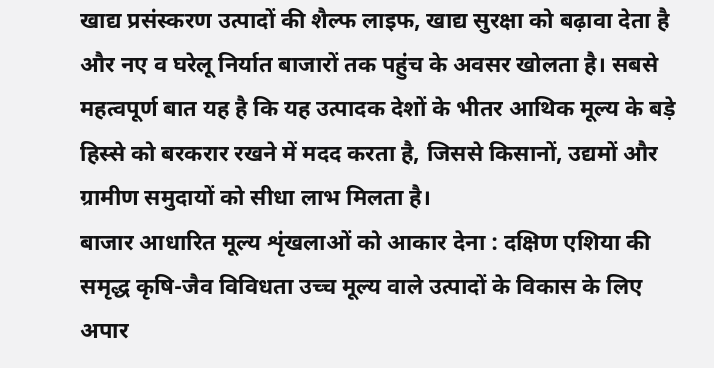खाद्य प्रसंस्करण उत्पादों की शैल्फ लाइफ, खाद्य सुरक्षा को बढ़ावा देता है और नए व घरेलू निर्यात बाजारों तक पहुंच के अवसर खोलता है। सबसे महत्वपूर्ण बात यह है कि यह उत्पादक देशों के भीतर आथिक मूल्य के बड़े हिस्से को बरकरार रखने में मदद करता है, जिससे किसानों, उद्यमों और ग्रामीण समुदायों को सीधा लाभ मिलता है।
बाजार आधारित मूल्य शृंखलाओं को आकार देना : दक्षिण एशिया की समृद्ध कृषि-जैव विविधता उच्च मूल्य वाले उत्पादों के विकास के लिए अपार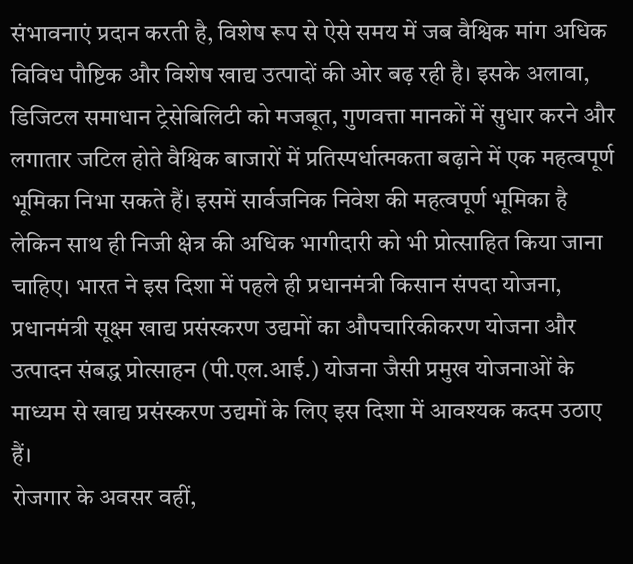संभावनाएं प्रदान करती है, विशेष रूप से ऐसे समय में जब वैश्विक मांग अधिक विविध पौष्टिक और विशेष खाद्य उत्पादों की ओर बढ़ रही है। इसके अलावा, डिजिटल समाधान ट्रेसेबिलिटी को मजबूत, गुणवत्ता मानकों में सुधार करने और लगातार जटिल होते वैश्विक बाजारों में प्रतिस्पर्धात्मकता बढ़ाने में एक महत्वपूर्ण भूमिका निभा सकते हैं। इसमें सार्वजनिक निवेश की महत्वपूर्ण भूमिका है लेकिन साथ ही निजी क्षेत्र की अधिक भागीदारी को भी प्रोत्साहित किया जाना चाहिए। भारत ने इस दिशा में पहले ही प्रधानमंत्री किसान संपदा योजना, प्रधानमंत्री सूक्ष्म खाद्य प्रसंस्करण उद्यमों का औपचारिकीकरण योजना और उत्पादन संबद्ध प्रोत्साहन (पी.एल.आई.) योजना जैसी प्रमुख योजनाओं के माध्यम से खाद्य प्रसंस्करण उद्यमों के लिए इस दिशा में आवश्यक कदम उठाए हैं।
रोजगार के अवसर वहीं,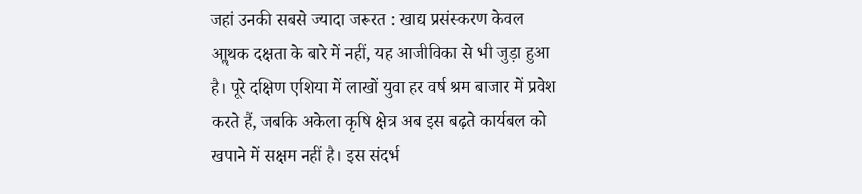जहां उनकी सबसे ज्यादा जरूरत : खाद्य प्रसंस्करण केवल आॢथक दक्षता के बारे में नहीं, यह आजीविका से भी जुड़ा हुआ है। पूरे दक्षिण एशिया में लाखों युवा हर वर्ष श्रम बाजार में प्रवेश करते हैं, जबकि अकेला कृषि क्षेत्र अब इस बढ़ते कार्यबल को खपाने में सक्षम नहीं है। इस संदर्भ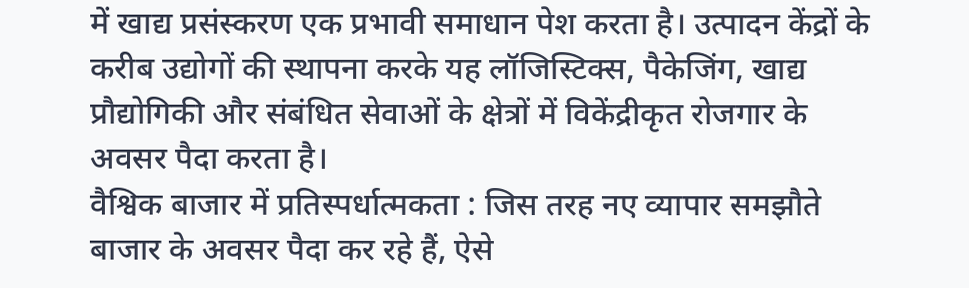में खाद्य प्रसंस्करण एक प्रभावी समाधान पेश करता है। उत्पादन केंद्रों के करीब उद्योगों की स्थापना करके यह लॉजिस्टिक्स, पैकेजिंग, खाद्य प्रौद्योगिकी और संबंधित सेवाओं के क्षेत्रों में विकेंद्रीकृत रोजगार के अवसर पैदा करता है।
वैश्विक बाजार में प्रतिस्पर्धात्मकता : जिस तरह नए व्यापार समझौते बाजार के अवसर पैदा कर रहे हैं, ऐसे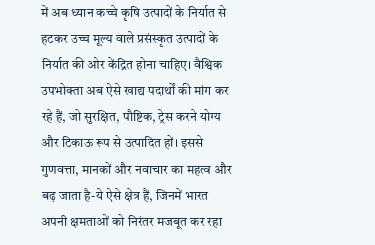में अब ध्यान कच्चे कृषि उत्पादों के निर्यात से हटकर उच्च मूल्य वाले प्रसंस्कृत उत्पादों के निर्यात की ओर केंद्रित होना चाहिए। वैश्विक उपभोक्ता अब ऐसे खाद्य पदार्थों की मांग कर रहे हैं, जो सुरक्षित, पौष्टिक, ट्रेस करने योग्य और टिकाऊ रूप से उत्पादित हों। इससे गुणवत्ता, मानकों और नवाचार का महत्व और बढ़ जाता है-ये ऐसे क्षेत्र हैं, जिनमें भारत अपनी क्षमताओं को निरंतर मजबूत कर रहा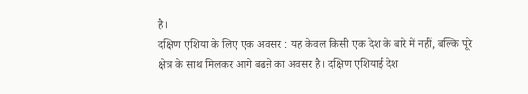है।
दक्षिण एशिया के लिए एक अवसर : यह केवल किसी एक देश के बारे में नहीं, बल्कि पूरे क्षेत्र के साथ मिलकर आगे बढऩे का अवसर है। दक्षिण एशियाई देश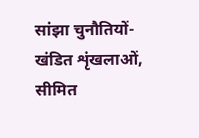सांझा चुनौतियों-खंडित शृंखलाओं, सीमित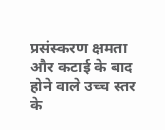प्रसंस्करण क्षमता और कटाई के बाद होने वाले उच्च स्तर के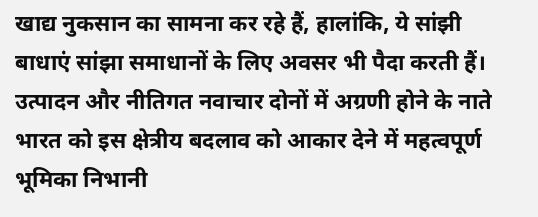खाद्य नुकसान का सामना कर रहे हैं, हालांकि, ये सांझी बाधाएं सांझा समाधानों के लिए अवसर भी पैदा करती हैं। उत्पादन और नीतिगत नवाचार दोनों में अग्रणी होने के नाते भारत को इस क्षेत्रीय बदलाव को आकार देने में महत्वपूर्ण भूमिका निभानी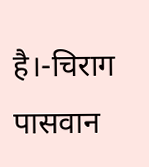है।-चिराग पासवान